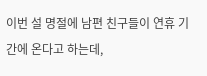이번 설 명절에 남편 친구들이 연휴 기간에 온다고 하는데,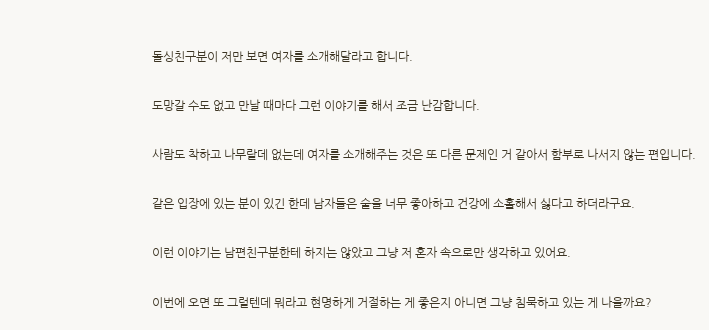돌싱친구분이 저만 보면 여자를 소개해달라고 합니다.

도망갈 수도 없고 만날 때마다 그런 이야기를 해서 조금 난감합니다.

사람도 착하고 나무랄데 없는데 여자를 소개해주는 것은 또 다른 문제인 거 같아서 함부로 나서지 않는 편입니다.

같은 입장에 있는 분이 있긴 한데 남자들은 술을 너무 좋아하고 건강에 소홀해서 싫다고 하더라구요.

이런 이야기는 남편친구분한테 하지는 않았고 그냥 저 혼자 속으로만 생각하고 있어요.

이번에 오면 또 그럴텐데 뭐라고 현명하게 거절하는 게 좋은지 아니면 그냥 침묵하고 있는 게 나을까요?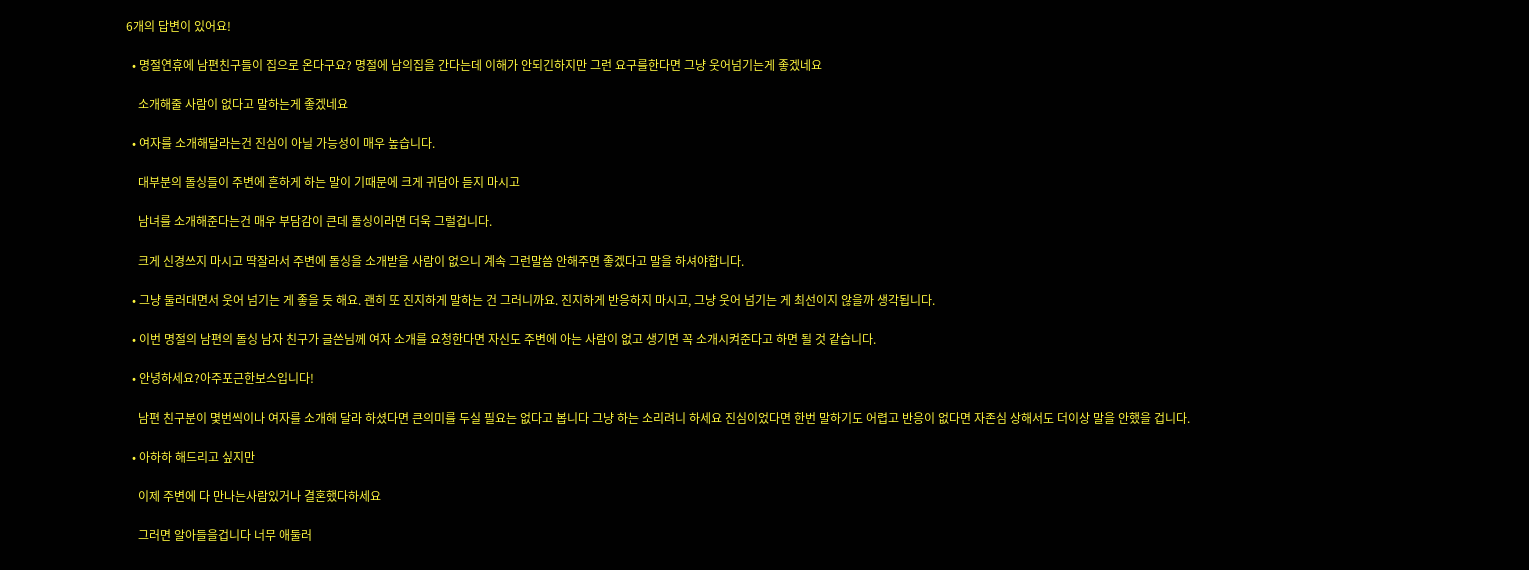6개의 답변이 있어요!

  • 명절연휴에 남편친구들이 집으로 온다구요? 명절에 남의집을 간다는데 이해가 안되긴하지만 그런 요구를한다면 그냥 웃어넘기는게 좋겠네요

    소개해줄 사람이 없다고 말하는게 좋겠네요

  • 여자를 소개해달라는건 진심이 아닐 가능성이 매우 높습니다.

    대부분의 돌싱들이 주변에 흔하게 하는 말이 기때문에 크게 귀담아 듣지 마시고

    남녀를 소개해준다는건 매우 부담감이 큰데 돌싱이라면 더욱 그럴겁니다.

    크게 신경쓰지 마시고 딱잘라서 주변에 돌싱을 소개받을 사람이 없으니 계속 그런말씀 안해주면 좋겠다고 말을 하셔야합니다.

  • 그냥 둘러대면서 웃어 넘기는 게 좋을 듯 해요. 괜히 또 진지하게 말하는 건 그러니까요. 진지하게 반응하지 마시고, 그냥 웃어 넘기는 게 최선이지 않을까 생각됩니다.

  • 이번 명절의 남편의 돌싱 남자 친구가 글쓴님께 여자 소개를 요청한다면 자신도 주변에 아는 사람이 없고 생기면 꼭 소개시켜준다고 하면 될 것 같습니다.

  • 안녕하세요?아주포근한보스입니다!

    남편 친구분이 몇번씩이나 여자를 소개해 달라 하셨다면 큰의미를 두실 필요는 없다고 봅니다 그냥 하는 소리려니 하세요 진심이었다면 한번 말하기도 어렵고 반응이 없다면 자존심 상해서도 더이상 말을 안했을 겁니다.

  • 아하하 해드리고 싶지만

    이제 주변에 다 만나는사람있거나 결혼했다하세요

    그러면 알아들을겁니다 너무 애둘러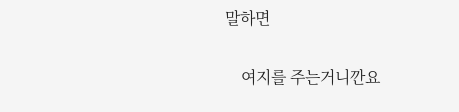말하면

    여지를 주는거니깐요